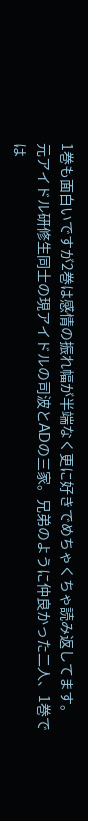1巻も面白いですが2巻は感情の振れ幅が半端なく更に好きでめちゃくちゃ読み返してます。
元アイドル研修生同士の現アイドルの司波とADの三家。兄弟のように仲良かった二人、1巻では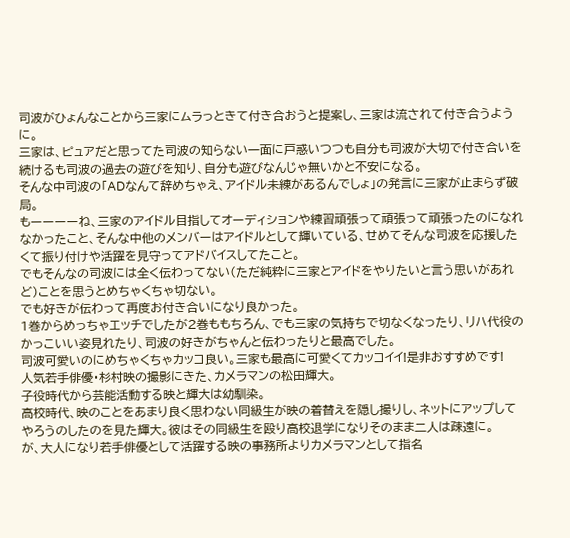司波がひょんなことから三家にムラっときて付き合おうと提案し、三家は流されて付き合うように。
三家は、ピュアだと思ってた司波の知らない一面に戸惑いつつも自分も司波が大切で付き合いを続けるも司波の過去の遊びを知り、自分も遊びなんじゃ無いかと不安になる。
そんな中司波の「ADなんて辞めちゃえ、アイドル未練があるんでしょ」の発言に三家が止まらず破局。
もーーーーね、三家のアイドル目指してオーディションや練習頑張って頑張って頑張ったのになれなかったこと、そんな中他のメンバーはアイドルとして輝いている、せめてそんな司波を応援したくて振り付けや活躍を見守ってアドバイスしてたこと。
でもそんなの司波には全く伝わってない(ただ純粋に三家とアイドをやりたいと言う思いがあれど)ことを思うとめちゃくちゃ切ない。
でも好きが伝わって再度お付き合いになり良かった。
1巻からめっちゃエッチでしたが2巻ももちろん、でも三家の気持ちで切なくなったり、リハ代役のかっこいい姿見れたり、司波の好きがちゃんと伝わったりと最高でした。
司波可愛いのにめちゃくちゃカッコ良い。三家も最高に可愛くてカッコイイ!是非おすすめです!
人気若手俳優・杉村映の撮影にきた、カメラマンの松田輝大。
子役時代から芸能活動する映と輝大は幼馴染。
高校時代、映のことをあまり良く思わない同級生が映の着替えを隠し撮りし、ネットにアップしてやろうのしたのを見た輝大。彼はその同級生を殴り高校退学になりそのまま二人は疎遠に。
が、大人になり若手俳優として活躍する映の事務所よりカメラマンとして指名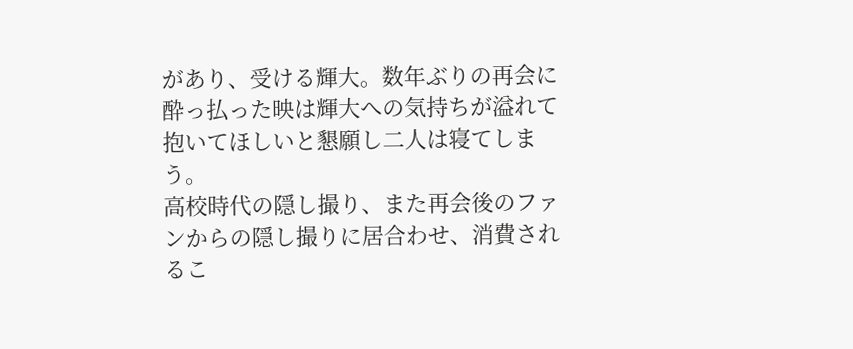があり、受ける輝大。数年ぶりの再会に酔っ払った映は輝大への気持ちが溢れて抱いてほしいと懇願し二人は寝てしまう。
高校時代の隠し撮り、また再会後のファンからの隠し撮りに居合わせ、消費されるこ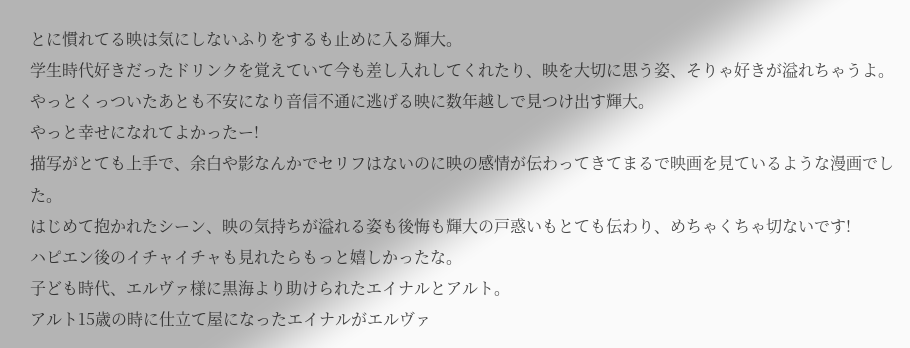とに慣れてる映は気にしないふりをするも止めに入る輝大。
学生時代好きだったドリンクを覚えていて今も差し入れしてくれたり、映を大切に思う姿、そりゃ好きが溢れちゃうよ。
やっとくっついたあとも不安になり音信不通に逃げる映に数年越しで見つけ出す輝大。
やっと幸せになれてよかったー!
描写がとても上手で、余白や影なんかでセリフはないのに映の感情が伝わってきてまるで映画を見ているような漫画でした。
はじめて抱かれたシーン、映の気持ちが溢れる姿も後悔も輝大の戸惑いもとても伝わり、めちゃくちゃ切ないです!
ハピエン後のイチャイチャも見れたらもっと嬉しかったな。
子ども時代、エルヴァ様に黒海より助けられたエイナルとアルト。
アルト15歳の時に仕立て屋になったエイナルがエルヴァ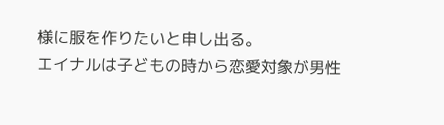様に服を作りたいと申し出る。
エイナルは子どもの時から恋愛対象が男性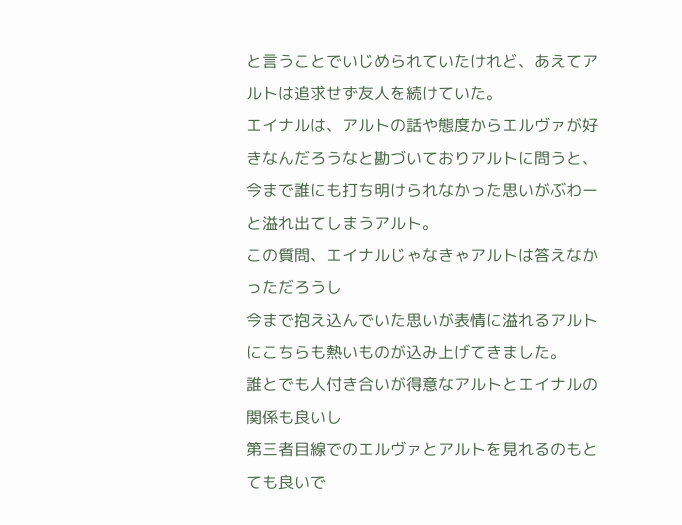と言うことでいじめられていたけれど、あえてアルトは追求せず友人を続けていた。
エイナルは、アルトの話や態度からエルヴァが好きなんだろうなと勘づいておりアルトに問うと、今まで誰にも打ち明けられなかった思いがぶわーと溢れ出てしまうアルト。
この質問、エイナルじゃなきゃアルトは答えなかっただろうし
今まで抱え込んでいた思いが表情に溢れるアルトにこちらも熱いものが込み上げてきました。
誰とでも人付き合いが得意なアルトとエイナルの関係も良いし
第三者目線でのエルヴァとアルトを見れるのもとても良いで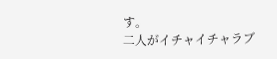す。
二人がイチャイチャラブ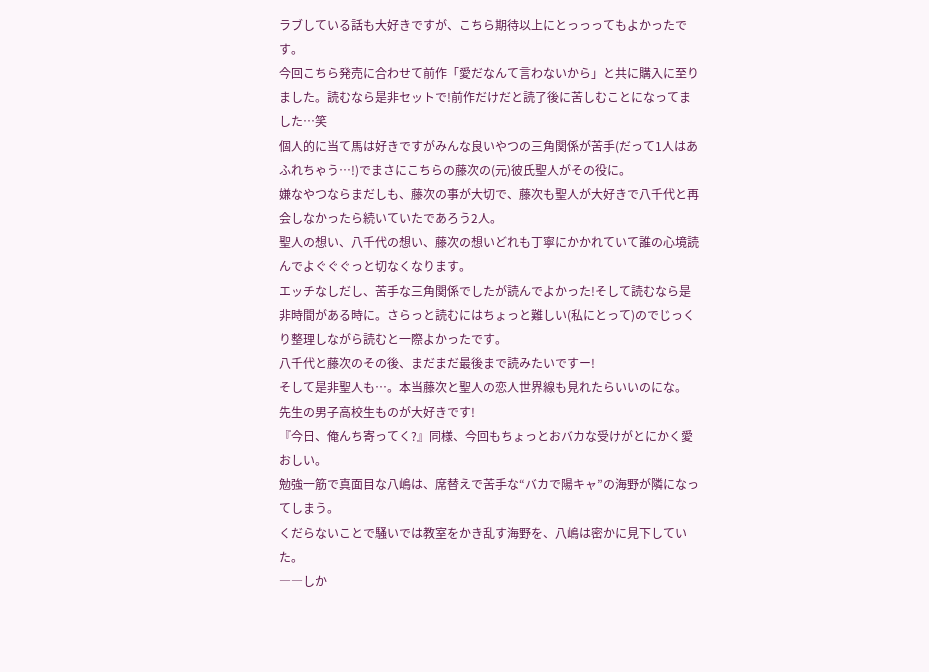ラブしている話も大好きですが、こちら期待以上にとっっってもよかったです。
今回こちら発売に合わせて前作「愛だなんて言わないから」と共に購入に至りました。読むなら是非セットで!前作だけだと読了後に苦しむことになってました…笑
個人的に当て馬は好きですがみんな良いやつの三角関係が苦手(だって1人はあふれちゃう…!)でまさにこちらの藤次の(元)彼氏聖人がその役に。
嫌なやつならまだしも、藤次の事が大切で、藤次も聖人が大好きで八千代と再会しなかったら続いていたであろう2人。
聖人の想い、八千代の想い、藤次の想いどれも丁寧にかかれていて誰の心境読んでよぐぐぐっと切なくなります。
エッチなしだし、苦手な三角関係でしたが読んでよかった!そして読むなら是非時間がある時に。さらっと読むにはちょっと難しい(私にとって)のでじっくり整理しながら読むと一際よかったです。
八千代と藤次のその後、まだまだ最後まで読みたいですー!
そして是非聖人も…。本当藤次と聖人の恋人世界線も見れたらいいのにな。
先生の男子高校生ものが大好きです!
『今日、俺んち寄ってく?』同様、今回もちょっとおバカな受けがとにかく愛おしい。
勉強一筋で真面目な八嶋は、席替えで苦手な“バカで陽キャ”の海野が隣になってしまう。
くだらないことで騒いでは教室をかき乱す海野を、八嶋は密かに見下していた。
――しか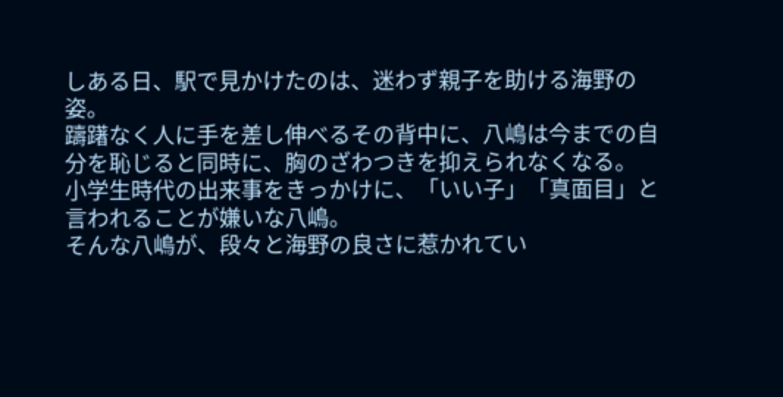しある日、駅で見かけたのは、迷わず親子を助ける海野の姿。
躊躇なく人に手を差し伸べるその背中に、八嶋は今までの自分を恥じると同時に、胸のざわつきを抑えられなくなる。
小学生時代の出来事をきっかけに、「いい子」「真面目」と言われることが嫌いな八嶋。
そんな八嶋が、段々と海野の良さに惹かれてい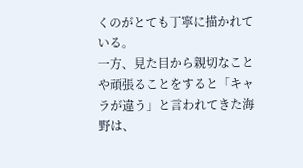くのがとても丁寧に描かれている。
一方、見た目から親切なことや頑張ることをすると「キャラが違う」と言われてきた海野は、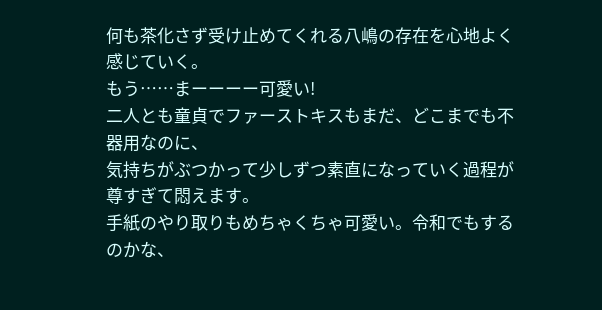何も茶化さず受け止めてくれる八嶋の存在を心地よく感じていく。
もう……まーーーー可愛い!
二人とも童貞でファーストキスもまだ、どこまでも不器用なのに、
気持ちがぶつかって少しずつ素直になっていく過程が尊すぎて悶えます。
手紙のやり取りもめちゃくちゃ可愛い。令和でもするのかな、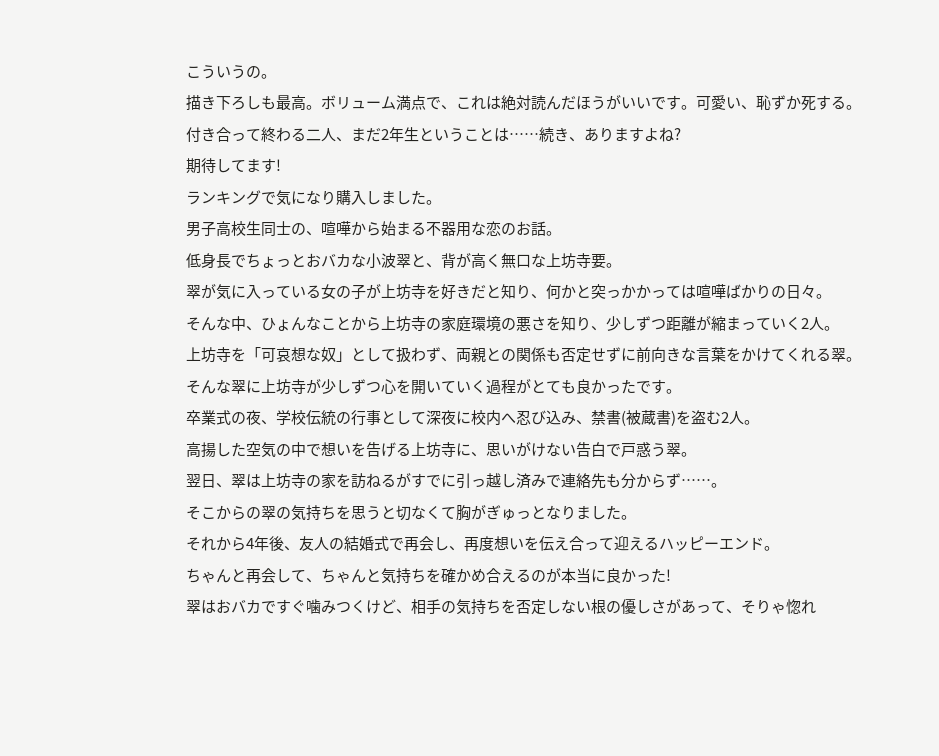こういうの。
描き下ろしも最高。ボリューム満点で、これは絶対読んだほうがいいです。可愛い、恥ずか死する。
付き合って終わる二人、まだ2年生ということは……続き、ありますよね?
期待してます!
ランキングで気になり購入しました。
男子高校生同士の、喧嘩から始まる不器用な恋のお話。
低身長でちょっとおバカな小波翠と、背が高く無口な上坊寺要。
翠が気に入っている女の子が上坊寺を好きだと知り、何かと突っかかっては喧嘩ばかりの日々。
そんな中、ひょんなことから上坊寺の家庭環境の悪さを知り、少しずつ距離が縮まっていく2人。
上坊寺を「可哀想な奴」として扱わず、両親との関係も否定せずに前向きな言葉をかけてくれる翠。
そんな翠に上坊寺が少しずつ心を開いていく過程がとても良かったです。
卒業式の夜、学校伝統の行事として深夜に校内へ忍び込み、禁書(被蔵書)を盗む2人。
高揚した空気の中で想いを告げる上坊寺に、思いがけない告白で戸惑う翠。
翌日、翠は上坊寺の家を訪ねるがすでに引っ越し済みで連絡先も分からず……。
そこからの翠の気持ちを思うと切なくて胸がぎゅっとなりました。
それから4年後、友人の結婚式で再会し、再度想いを伝え合って迎えるハッピーエンド。
ちゃんと再会して、ちゃんと気持ちを確かめ合えるのが本当に良かった!
翠はおバカですぐ噛みつくけど、相手の気持ちを否定しない根の優しさがあって、そりゃ惚れ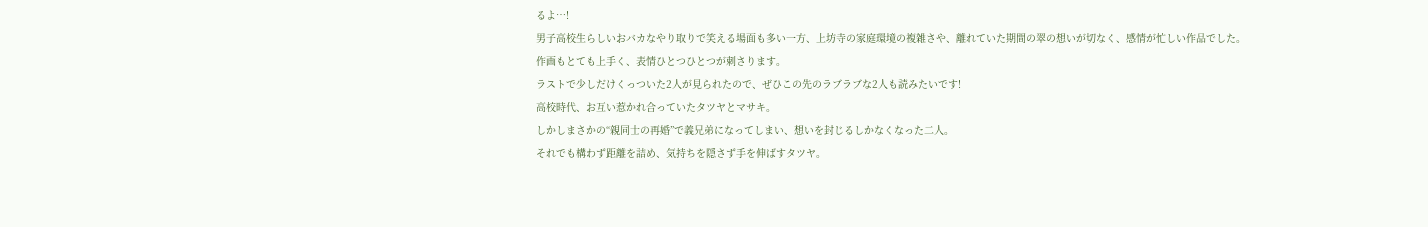るよ…!
男子高校生らしいおバカなやり取りで笑える場面も多い一方、上坊寺の家庭環境の複雑さや、離れていた期間の翠の想いが切なく、感情が忙しい作品でした。
作画もとても上手く、表情ひとつひとつが刺さります。
ラストで少しだけくっついた2人が見られたので、ぜひこの先のラブラブな2人も読みたいです!
高校時代、お互い惹かれ合っていたタツヤとマサキ。
しかしまさかの“親同士の再婚”で義兄弟になってしまい、想いを封じるしかなくなった二人。
それでも構わず距離を詰め、気持ちを隠さず手を伸ばすタツヤ。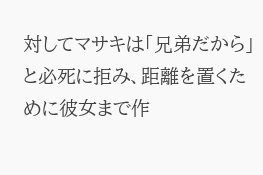対してマサキは「兄弟だから」と必死に拒み、距離を置くために彼女まで作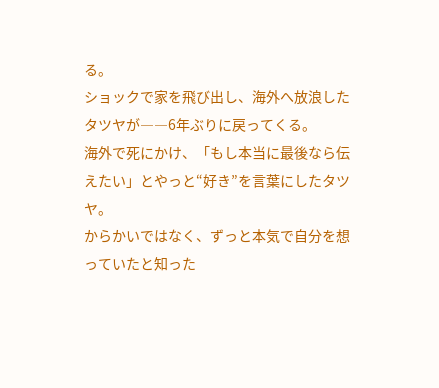る。
ショックで家を飛び出し、海外へ放浪したタツヤが――6年ぶりに戻ってくる。
海外で死にかけ、「もし本当に最後なら伝えたい」とやっと“好き”を言葉にしたタツヤ。
からかいではなく、ずっと本気で自分を想っていたと知った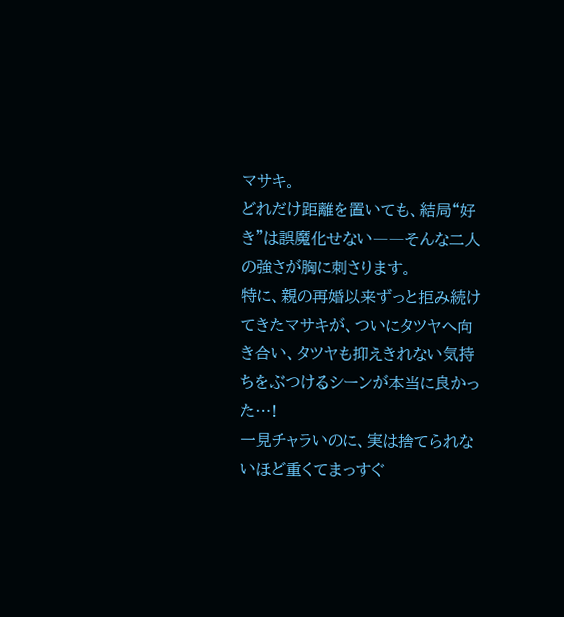マサキ。
どれだけ距離を置いても、結局“好き”は誤魔化せない――そんな二人の強さが胸に刺さります。
特に、親の再婚以来ずっと拒み続けてきたマサキが、ついにタツヤへ向き合い、タツヤも抑えきれない気持ちをぶつけるシーンが本当に良かった…!
一見チャラいのに、実は捨てられないほど重くてまっすぐ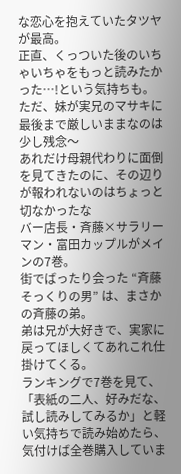な恋心を抱えていたタツヤが最高。
正直、くっついた後のいちゃいちゃをもっと読みたかった…!という気持ちも。
ただ、妹が実兄のマサキに最後まで厳しいままなのは少し残念〜
あれだけ母親代わりに面倒を見てきたのに、その辺りが報われないのはちょっと切なかったな
バー店長・斉藤×サラリーマン・富田カップルがメインの7巻。
街でばったり会った “斉藤そっくりの男” は、まさかの斉藤の弟。
弟は兄が大好きで、実家に戻ってほしくてあれこれ仕掛けてくる。
ランキングで7巻を見て、「表紙の二人、好みだな、試し読みしてみるか」と軽い気持ちで読み始めたら、気付けば全巻購入していま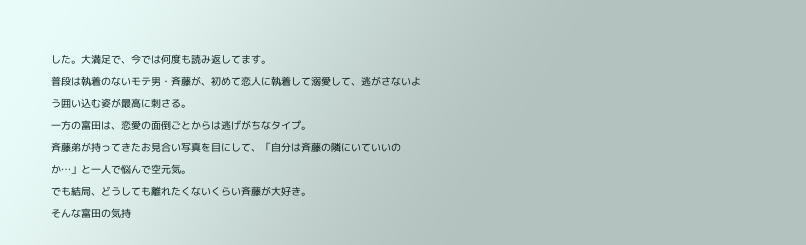した。大満足で、今では何度も読み返してます。
普段は執着のないモテ男・斉藤が、初めて恋人に執着して溺愛して、逃がさないよう囲い込む姿が最高に刺さる。
一方の富田は、恋愛の面倒ごとからは逃げがちなタイプ。
斉藤弟が持ってきたお見合い写真を目にして、「自分は斉藤の隣にいていいのか…」と一人で悩んで空元気。
でも結局、どうしても離れたくないくらい斉藤が大好き。
そんな富田の気持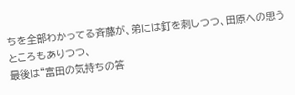ちを全部わかってる斉藤が、弟には釘を刺しつつ、田原への思うところもありつつ、
最後は“富田の気持ちの答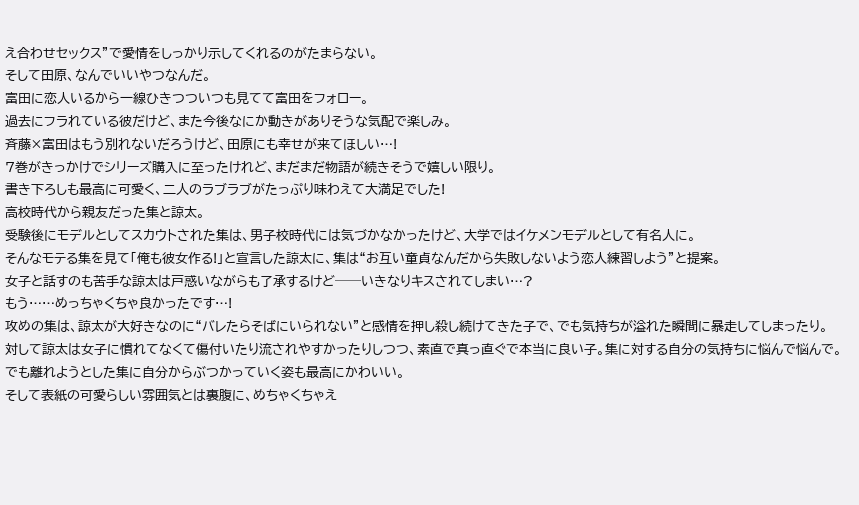え合わせセックス”で愛情をしっかり示してくれるのがたまらない。
そして田原、なんでいいやつなんだ。
富田に恋人いるから一線ひきつついつも見てて富田をフォロー。
過去にフラれている彼だけど、また今後なにか動きがありそうな気配で楽しみ。
斉藤×富田はもう別れないだろうけど、田原にも幸せが来てほしい…!
7巻がきっかけでシリーズ購入に至ったけれど、まだまだ物語が続きそうで嬉しい限り。
書き下ろしも最高に可愛く、二人のラブラブがたっぷり味わえて大満足でした!
高校時代から親友だった集と諒太。
受験後にモデルとしてスカウトされた集は、男子校時代には気づかなかったけど、大学ではイケメンモデルとして有名人に。
そんなモテる集を見て「俺も彼女作る!」と宣言した諒太に、集は“お互い童貞なんだから失敗しないよう恋人練習しよう”と提案。
女子と話すのも苦手な諒太は戸惑いながらも了承するけど──いきなりキスされてしまい…?
もう……めっちゃくちゃ良かったです…!
攻めの集は、諒太が大好きなのに“バレたらそばにいられない”と感情を押し殺し続けてきた子で、でも気持ちが溢れた瞬間に暴走してしまったり。
対して諒太は女子に慣れてなくて傷付いたり流されやすかったりしつつ、素直で真っ直ぐで本当に良い子。集に対する自分の気持ちに悩んで悩んで。でも離れようとした集に自分からぶつかっていく姿も最高にかわいい。
そして表紙の可愛らしい雰囲気とは裏腹に、めちゃくちゃえ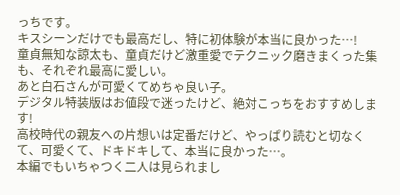っちです。
キスシーンだけでも最高だし、特に初体験が本当に良かった…!
童貞無知な諒太も、童貞だけど激重愛でテクニック磨きまくった集も、それぞれ最高に愛しい。
あと白石さんが可愛くてめちゃ良い子。
デジタル特装版はお値段で迷ったけど、絶対こっちをおすすめします!
高校時代の親友への片想いは定番だけど、やっぱり読むと切なくて、可愛くて、ドキドキして、本当に良かった…。
本編でもいちゃつく二人は見られまし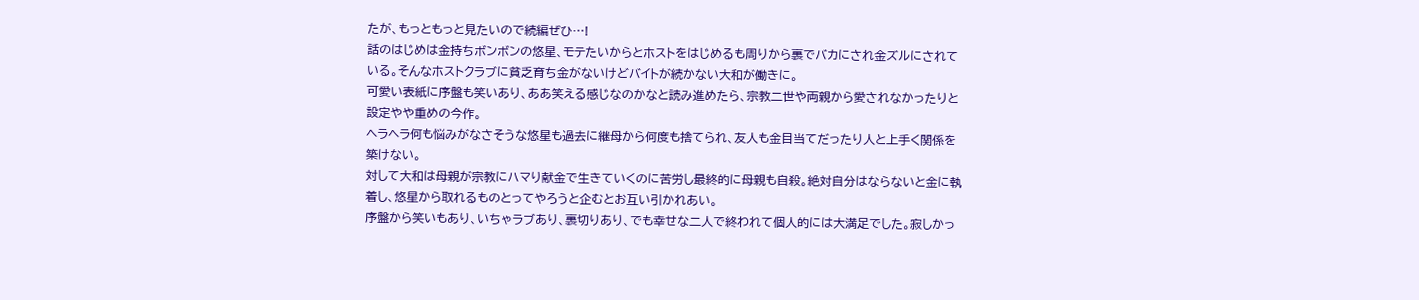たが、もっともっと見たいので続編ぜひ…!
話のはじめは金持ちボンボンの悠星、モテたいからとホストをはじめるも周りから裏でバカにされ金ズルにされている。そんなホストクラブに貧乏育ち金がないけどバイトが続かない大和が働きに。
可愛い表紙に序盤も笑いあり、ああ笑える感じなのかなと読み進めたら、宗教二世や両親から愛されなかったりと設定やや重めの今作。
ヘラヘラ何も悩みがなさそうな悠星も過去に継母から何度も捨てられ、友人も金目当てだったり人と上手く関係を築けない。
対して大和は母親が宗教にハマり献金で生きていくのに苦労し最終的に母親も自殺。絶対自分はならないと金に執着し、悠星から取れるものとってやろうと企むとお互い引かれあい。
序盤から笑いもあり、いちゃラブあり、裏切りあり、でも幸せな二人で終われて個人的には大満足でした。寂しかっ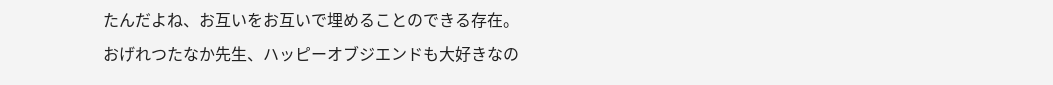たんだよね、お互いをお互いで埋めることのできる存在。
おげれつたなか先生、ハッピーオブジエンドも大好きなの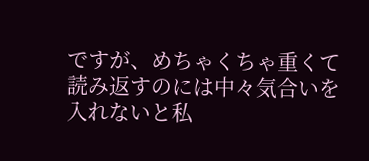ですが、めちゃくちゃ重くて読み返すのには中々気合いを入れないと私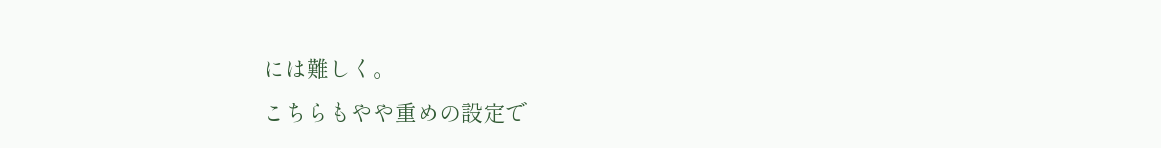には難しく。
こちらもやや重めの設定で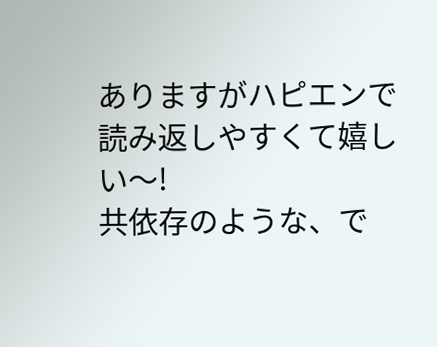ありますがハピエンで読み返しやすくて嬉しい〜!
共依存のような、で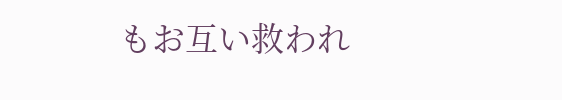もお互い救われ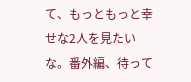て、もっともっと幸せな2人を見たいな。番外編、待って